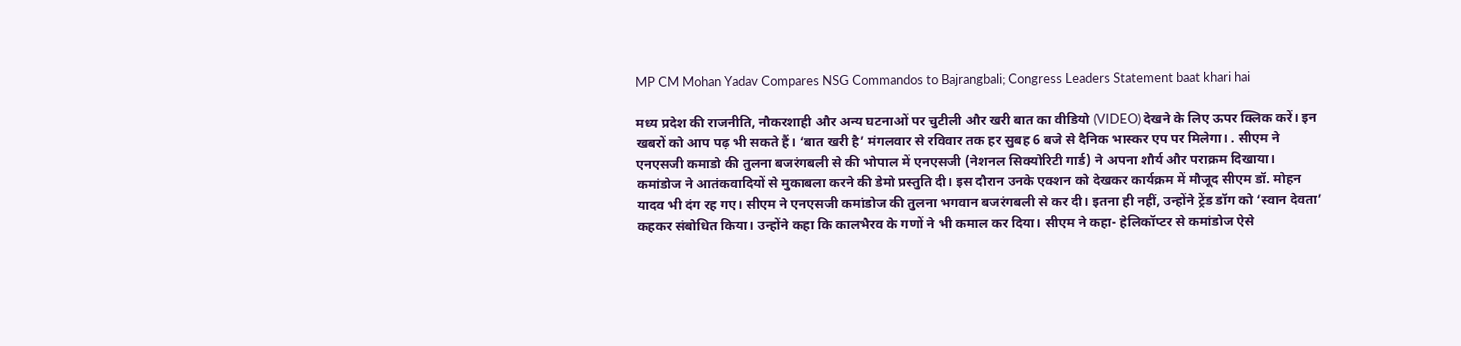MP CM Mohan Yadav Compares NSG Commandos to Bajrangbali; Congress Leaders Statement baat khari hai

मध्य प्रदेश की राजनीति, नौकरशाही और अन्य घटनाओं पर चुटीली और खरी बात का वीडियो (VIDEO) देखने के लिए ऊपर क्लिक करें। इन खबरों को आप पढ़ भी सकते हैं। ‘बात खरी है’ मंगलवार से रविवार तक हर सुबह 6 बजे से दैनिक भास्कर एप पर मिलेगा। . सीएम ने एनएसजी कमाडो की तुलना बजरंगबली से की भोपाल में एनएसजी (नेशनल सिक्योरिटी गार्ड) ने अपना शौर्य और पराक्रम दिखाया। कमांडोज ने आतंकवादियों से मुकाबला करने की डेमो प्रस्तुति दी। इस दौरान उनके एक्शन को देखकर कार्यक्रम में मौजूद सीएम डॉ. मोहन यादव भी दंग रह गए। सीएम ने एनएसजी कमांडोज की तुलना भगवान बजरंगबली से कर दी। इतना ही नहीं, उन्होंने ट्रेंड डॉग को ‘स्वान देवता’ कहकर संबोधित किया। उन्होंने कहा कि कालभैरव के गणों ने भी कमाल कर दिया। सीएम ने कहा- हेलिकॉप्टर से कमांडोज ऐसे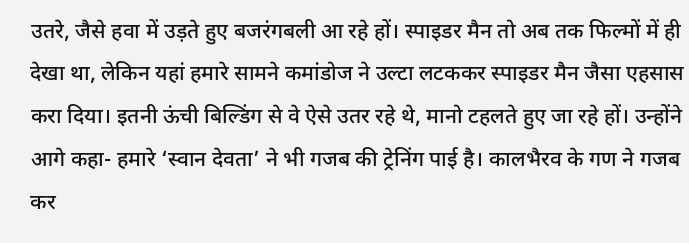उतरे, जैसे हवा में उड़ते हुए बजरंगबली आ रहे हों। स्पाइडर मैन तो अब तक फिल्मों में ही देखा था, लेकिन यहां हमारे सामने कमांडोज ने उल्टा लटककर स्पाइडर मैन जैसा एहसास करा दिया। इतनी ऊंची बिल्डिंग से वे ऐसे उतर रहे थे, मानो टहलते हुए जा रहे हों। उन्होंने आगे कहा- हमारे ‘स्वान देवता’ ने भी गजब की ट्रेनिंग पाई है। कालभैरव के गण ने गजब कर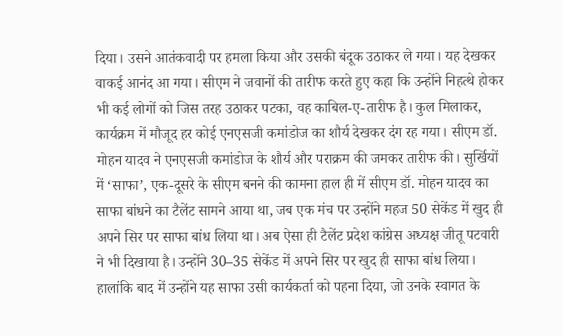दिया। उसने आतंकवादी पर हमला किया और उसकी बंदूक उठाकर ले गया। यह देखकर वाकई आनंद आ गया। सीएम ने जवानों की तारीफ करते हुए कहा कि उन्होंने निहत्थे होकर भी कई लोगों को जिस तरह उठाकर पटका, वह काबिल-ए-तारीफ है। कुल मिलाकर, कार्यक्रम में मौजूद हर कोई एनएसजी कमांडोज का शौर्य देखकर दंग रह गया। सीएम डॉ. मोहन यादव ने एनएसजी कमांडोज के शौर्य और पराक्रम की जमकर तारीफ की। सुर्खियों में ‘साफा’, एक-दूसरे के सीएम बनने की कामना हाल ही में सीएम डॉ. मोहन यादव का साफा बांधने का टैलेंट सामने आया था, जब एक मंच पर उन्होंने महज 50 सेकेंड में खुद ही अपने सिर पर साफा बांध लिया था। अब ऐसा ही टैलेंट प्रदेश कांग्रेस अध्यक्ष जीतू पटवारी ने भी दिखाया है। उन्होंने 30–35 सेकेंड में अपने सिर पर खुद ही साफा बांध लिया। हालांकि बाद में उन्होंने यह साफा उसी कार्यकर्ता को पहना दिया, जो उनके स्वागत के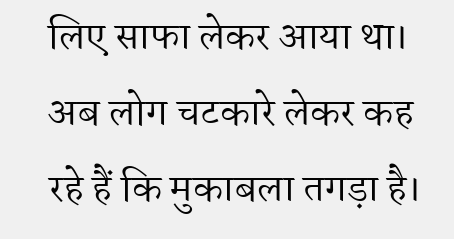लिए साफा लेकर आया था। अब लोग चटकारे लेकर कह रहे हैं कि मुकाबला तगड़ा है।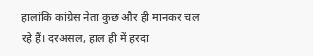हालांकि कांग्रेस नेता कुछ और ही मानकर चल रहे हैं। दरअसल, हाल ही में हरदा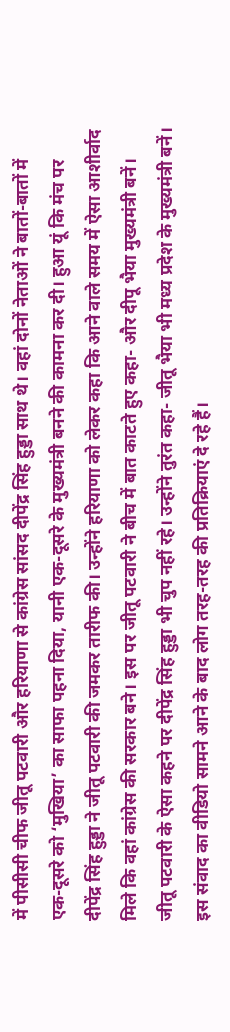में पीसीसी चीफ जीतू पटवारी और हरियाणा से कांग्रेस सांसद दीपेंद्र सिंह हुड्डा साथ थे। वहां दोनों नेताओं ने बातों-बातों में एक-दूसरे को ‘मुखिया’ का साफा पहना दिया, यानी एक-दूसरे के मुख्यमंत्री बनने की कामना कर दी। हुआ यूं कि मंच पर दीपेंद्र सिंह हुड्डा ने जीतू पटवारी की जमकर तारीफ की। उन्होंने हरियाणा को लेकर कहा कि आने वाले समय में ऐसा आशीर्वाद मिले कि वहां कांग्रेस की सरकार बने। इस पर जीतू पटवारी ने बीच में बात काटते हुए कहा- और दीपू भैया मुख्यमंत्री बनें। जीतू पटवारी के ऐसा कहने पर दीपेंद्र सिंह हुड्डा भी चुप नहीं रहे। उन्होंने तुरंत कहा- जीतू भैया भी मध्य प्रदेश के मुख्यमंत्री बनें। इस संवाद का वीडियो सामने आने के बाद लोग तरह-तरह की प्रतिक्रियाएं दे रहे हैं।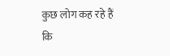कुछ लोग कह रहे हैं कि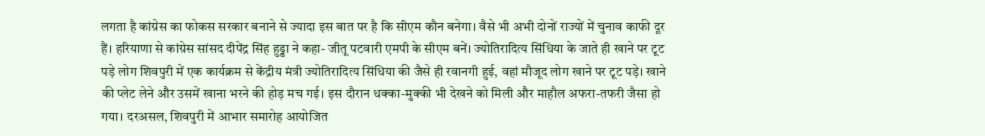लगता है कांग्रेस का फोकस सरकार बनाने से ज्यादा इस बात पर है कि सीएम कौन बनेगा। वैसे भी अभी दोनों राज्यों में चुनाव काफी दूर हैं। हरियाणा से कांग्रेस सांसद दीपेंद्र सिंह हुड्डा ने कहा- जीतू पटवारी एमपी के सीएम बनें। ज्योतिरादित्य सिंधिया के जाते ही खाने पर टूट पड़े लोग शिवपुरी में एक कार्यक्रम से केंद्रीय मंत्री ज्योतिरादित्य सिंधिया की जैसे ही रवानगी हुई, वहां मौजूद लोग खाने पर टूट पड़े। खाने की प्लेट लेने और उसमें खाना भरने की होड़ मच गई। इस दौरान धक्का-मुक्की भी देखने को मिली और माहौल अफरा-तफरी जैसा हो गया। दरअसल, शिवपुरी में आभार समारोह आयोजित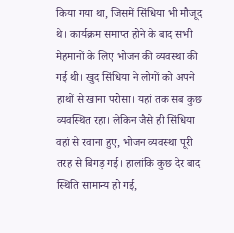किया गया था, जिसमें सिंधिया भी मौजूद थे। कार्यक्रम समाप्त होने के बाद सभी मेहमानों के लिए भोजन की व्यवस्था की गई थी। खुद सिंधिया ने लोगों को अपने हाथों से खाना परोसा। यहां तक सब कुछ व्यवस्थित रहा। लेकिन जैसे ही सिंधिया वहां से रवाना हुए, भोजन व्यवस्था पूरी तरह से बिगड़ गई। हालांकि कुछ देर बाद स्थिति सामान्य हो गई,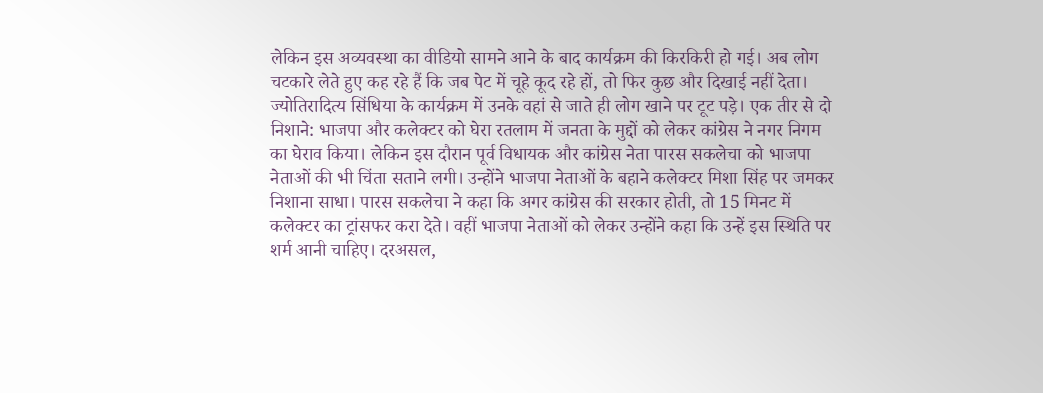लेकिन इस अव्यवस्था का वीडियो सामने आने के बाद कार्यक्रम की किरकिरी हो गई। अब लोग चटकारे लेते हुए कह रहे हैं कि जब पेट में चूहे कूद रहे हों, तो फिर कुछ और दिखाई नहीं देता। ज्योतिरादित्य सिंधिया के कार्यक्रम में उनके वहां से जाते ही लोग खाने पर टूट पड़े। एक तीर से दो निशाने: भाजपा और कलेक्टर को घेरा रतलाम में जनता के मुद्दों को लेकर कांग्रेस ने नगर निगम का घेराव किया। लेकिन इस दौरान पूर्व विधायक और कांग्रेस नेता पारस सकलेचा को भाजपा नेताओं की भी चिंता सताने लगी। उन्होंने भाजपा नेताओं के बहाने कलेक्टर मिशा सिंह पर जमकर निशाना साधा। पारस सकलेचा ने कहा कि अगर कांग्रेस की सरकार होती, तो 15 मिनट में कलेक्टर का ट्रांसफर करा देते। वहीं भाजपा नेताओं को लेकर उन्होंने कहा कि उन्हें इस स्थिति पर शर्म आनी चाहिए। दरअसल,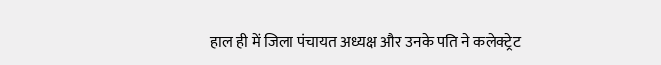हाल ही में जिला पंचायत अध्यक्ष और उनके पति ने कलेक्ट्रेट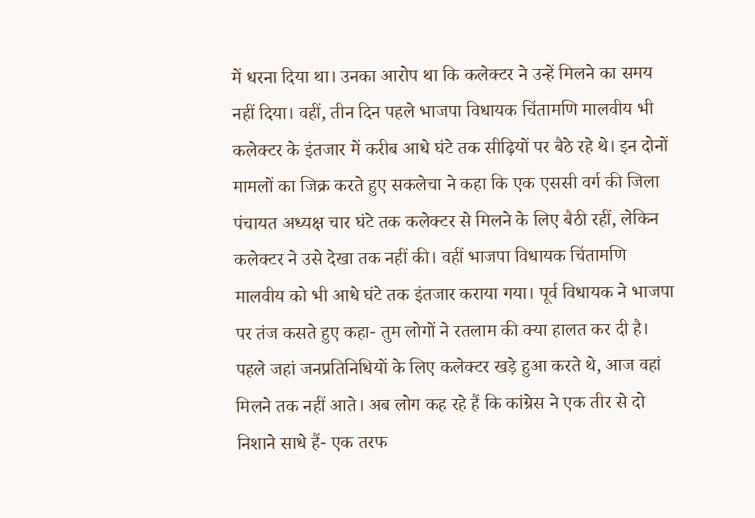में धरना दिया था। उनका आरोप था कि कलेक्टर ने उन्हें मिलने का समय नहीं दिया। वहीं, तीन दिन पहले भाजपा विधायक चिंतामणि मालवीय भी कलेक्टर के इंतजार में करीब आधे घंटे तक सीढ़ियों पर बैठे रहे थे। इन दोनों मामलों का जिक्र करते हुए सकलेचा ने कहा कि एक एससी वर्ग की जिला पंचायत अध्यक्ष चार घंटे तक कलेक्टर से मिलने के लिए बैठी रहीं, लेकिन कलेक्टर ने उसे देखा तक नहीं की। वहीं भाजपा विधायक चिंतामणि मालवीय को भी आधे घंटे तक इंतजार कराया गया। पूर्व विधायक ने भाजपा पर तंज कसते हुए कहा- तुम लोगों ने रतलाम की क्या हालत कर दी है। पहले जहां जनप्रतिनिधियों के लिए कलेक्टर खड़े हुआ करते थे, आज वहां मिलने तक नहीं आते। अब लोग कह रहे हैं कि कांग्रेस ने एक तीर से दो निशाने साधे हैं- एक तरफ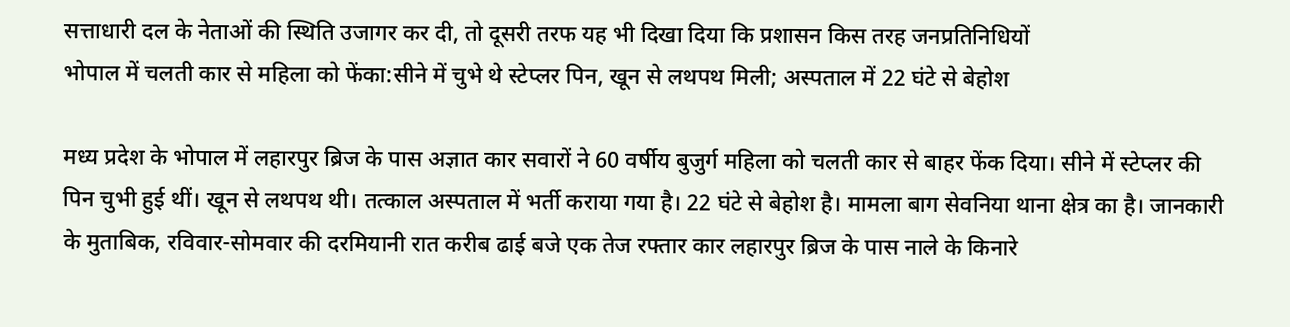सत्ताधारी दल के नेताओं की स्थिति उजागर कर दी, तो दूसरी तरफ यह भी दिखा दिया कि प्रशासन किस तरह जनप्रतिनिधियों
भोपाल में चलती कार से महिला को फेंका:सीने में चुभे थे स्टेप्लर पिन, खून से लथपथ मिली; अस्पताल में 22 घंटे से बेहोश

मध्य प्रदेश के भोपाल में लहारपुर ब्रिज के पास अज्ञात कार सवारों ने 60 वर्षीय बुजुर्ग महिला को चलती कार से बाहर फेंक दिया। सीने में स्टेप्लर की पिन चुभी हुई थीं। खून से लथपथ थी। तत्काल अस्पताल में भर्ती कराया गया है। 22 घंटे से बेहोश है। मामला बाग सेवनिया थाना क्षेत्र का है। जानकारी के मुताबिक, रविवार-सोमवार की दरमियानी रात करीब ढाई बजे एक तेज रफ्तार कार लहारपुर ब्रिज के पास नाले के किनारे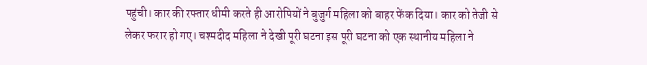पहुंची। कार की रफ्तार धीमी करते ही आरोपियों ने बुजुर्ग महिला को बाहर फेंक दिया। कार को तेजी से लेकर फरार हो गए। चश्मदीद महिला ने देखी पूरी घटना इस पूरी घटना को एक स्थानीय महिला ने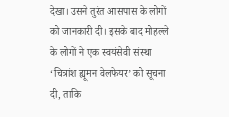देखा। उसने तुरंत आसपास के लोगों को जानकारी दी। इसके बाद मोहल्ले के लोगों ने एक स्वयंसेवी संस्था ‘चित्रांश ह्यूमन वेलफेयर’ को सूचना दी, ताकि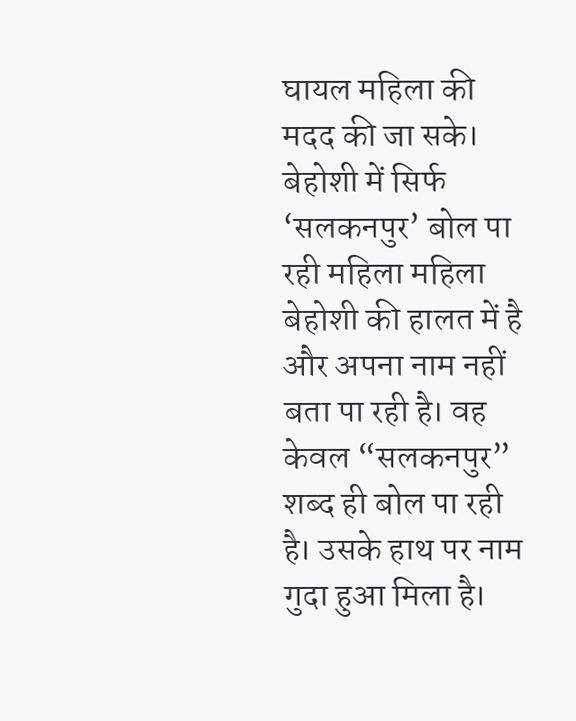घायल महिला की मदद की जा सके। बेहोशी में सिर्फ ‘सलकनपुर’ बोल पा रही महिला महिला बेहोशी की हालत में है और अपना नाम नहीं बता पा रही है। वह केवल “सलकनपुर” शब्द ही बोल पा रही है। उसके हाथ पर नाम गुदा हुआ मिला है।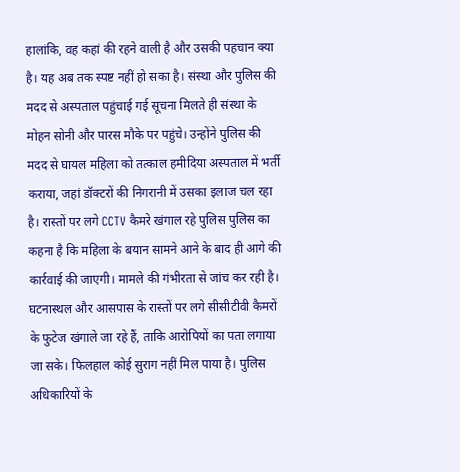हालांकि, वह कहां की रहने वाली है और उसकी पहचान क्या है। यह अब तक स्पष्ट नहीं हो सका है। संस्था और पुलिस की मदद से अस्पताल पहुंचाई गई सूचना मिलते ही संस्था के मोहन सोनी और पारस मौके पर पहुंचे। उन्होंने पुलिस की मदद से घायल महिला को तत्काल हमीदिया अस्पताल में भर्ती कराया, जहां डॉक्टरों की निगरानी में उसका इलाज चल रहा है। रास्तों पर लगे CCTV कैमरे खंगाल रहे पुलिस पुलिस का कहना है कि महिला के बयान सामने आने के बाद ही आगे की कार्रवाई की जाएगी। मामले की गंभीरता से जांच कर रही है। घटनास्थल और आसपास के रास्तों पर लगे सीसीटीवी कैमरों के फुटेज खंगाले जा रहे हैं, ताकि आरोपियों का पता लगाया जा सके। फिलहाल कोई सुराग नहीं मिल पाया है। पुलिस अधिकारियों के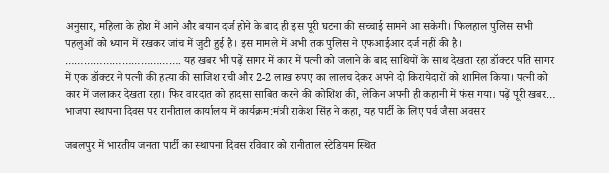अनुसार, महिला के होश में आने और बयान दर्ज होने के बाद ही इस पूरी घटना की सच्चाई सामने आ सकेगी। फिलहाल पुलिस सभी पहलुओं को ध्यान में रखकर जांच में जुटी हुई है। इस मामले में अभी तक पुलिस ने एफआईआर दर्ज नहीं की है। ………………………………. यह खबर भी पढ़ें सागर में कार में पत्नी को जलाने के बाद साथियों के साथ देखता रहा डॉक्टर पति सागर में एक डॉक्टर ने पत्नी की हत्या की साजिश रची और 2-2 लाख रुपए का लालच देकर अपने दो किरायेदारों को शामिल किया। पत्नी को कार में जलाकर देखता रहा। फिर वारदात को हादसा साबित करने की कोशिश की, लेकिन अपनी ही कहानी में फंस गया। पढ़ें पूरी खबर…
भाजपा स्थापना दिवस पर रानीताल कार्यालय में कार्यक्रम:मंत्री राकेश सिंह ने कहा, यह पार्टी के लिए पर्व जैसा अवसर

जबलपुर में भारतीय जनता पार्टी का स्थापना दिवस रविवार को रानीताल स्टेडियम स्थित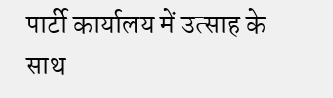पार्टी कार्यालय में उत्साह के साथ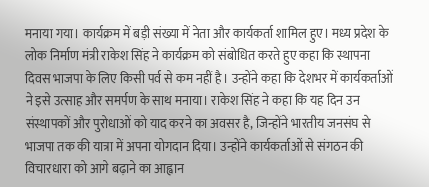मनाया गया। कार्यक्रम में बड़ी संख्या में नेता और कार्यकर्ता शामिल हुए। मध्य प्रदेश के लोक निर्माण मंत्री राकेश सिंह ने कार्यक्रम को संबोधित करते हुए कहा कि स्थापना दिवस भाजपा के लिए किसी पर्व से कम नहीं है। उन्होंने कहा कि देशभर में कार्यकर्ताओं ने इसे उत्साह और समर्पण के साथ मनाया। राकेश सिंह ने कहा कि यह दिन उन संस्थापकों और पुरोधाओं को याद करने का अवसर है, जिन्होंने भारतीय जनसंघ से भाजपा तक की यात्रा में अपना योगदान दिया। उन्होंने कार्यकर्ताओं से संगठन की विचारधारा को आगे बढ़ाने का आह्वान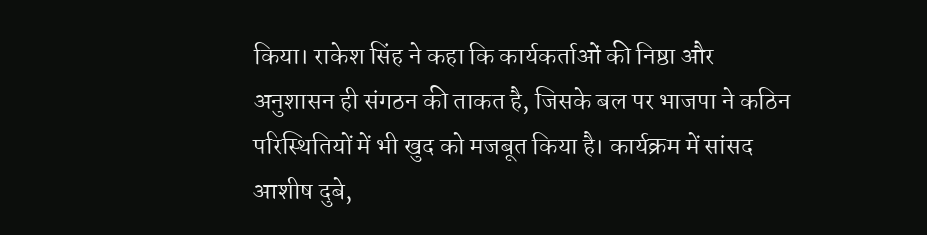किया। राकेश सिंह ने कहा कि कार्यकर्ताओं की निष्ठा और अनुशासन ही संगठन की ताकत है, जिसके बल पर भाजपा ने कठिन परिस्थितियों में भी खुद को मजबूत किया है। कार्यक्रम में सांसद आशीष दुबे,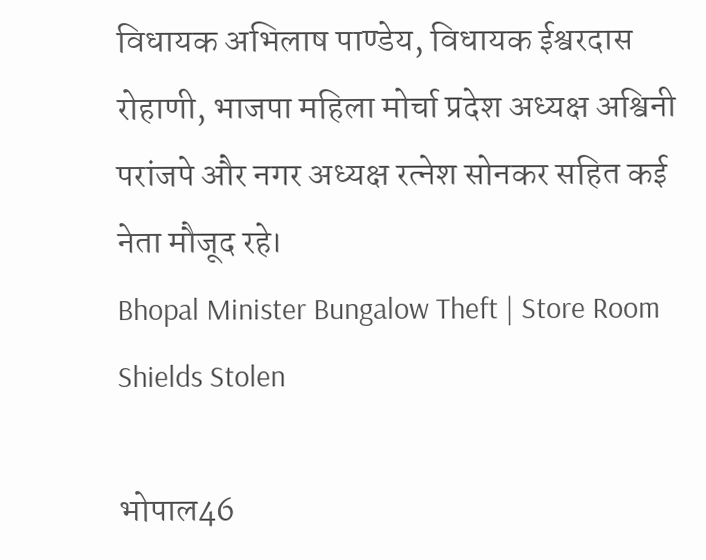विधायक अभिलाष पाण्डेय, विधायक ईश्वरदास रोहाणी, भाजपा महिला मोर्चा प्रदेश अध्यक्ष अश्विनी परांजपे और नगर अध्यक्ष रत्नेश सोनकर सहित कई नेता मौजूद रहे।
Bhopal Minister Bungalow Theft | Store Room Shields Stolen

भोपाल46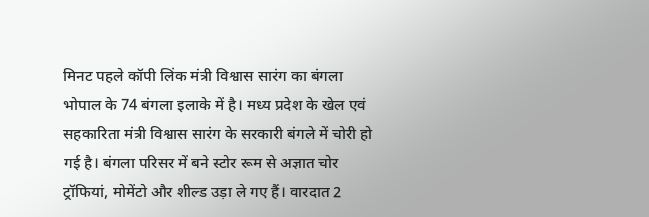मिनट पहले कॉपी लिंक मंत्री विश्वास सारंग का बंगला भोपाल के 74 बंगला इलाके में है। मध्य प्रदेश के खेल एवं सहकारिता मंत्री विश्वास सारंग के सरकारी बंगले में चोरी हो गई है। बंगला परिसर में बने स्टोर रूम से अज्ञात चोर ट्रॉफियां, मोमेंटो और शील्ड उड़ा ले गए हैं। वारदात 2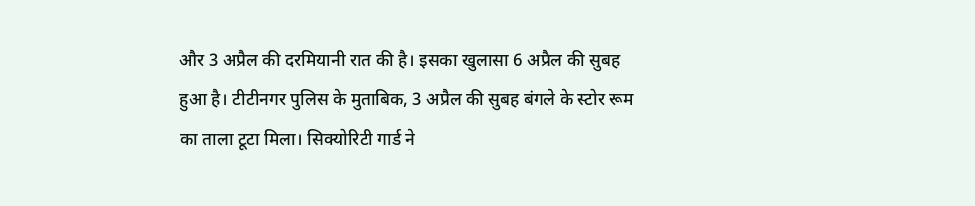और 3 अप्रैल की दरमियानी रात की है। इसका खुलासा 6 अप्रैल की सुबह हुआ है। टीटीनगर पुलिस के मुताबिक, 3 अप्रैल की सुबह बंगले के स्टोर रूम का ताला टूटा मिला। सिक्योरिटी गार्ड ने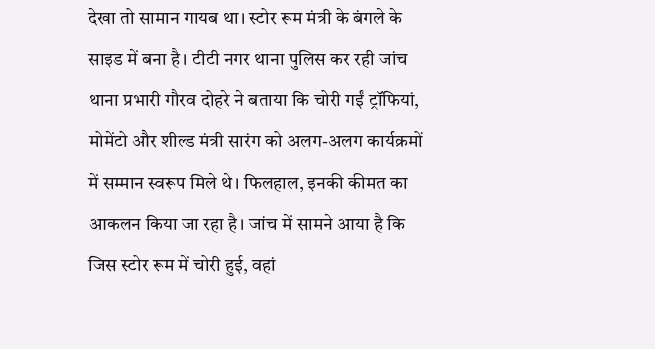देखा तो सामान गायब था। स्टोर रूम मंत्री के बंगले के साइड में बना है। टीटी नगर थाना पुलिस कर रही जांच थाना प्रभारी गौरव दोहरे ने बताया कि चोरी गईं ट्रॉफियां, मोमेंटो और शील्ड मंत्री सारंग को अलग-अलग कार्यक्रमों में सम्मान स्वरूप मिले थे। फिलहाल, इनकी कीमत का आकलन किया जा रहा है। जांच में सामने आया है कि जिस स्टोर रूम में चोरी हुई, वहां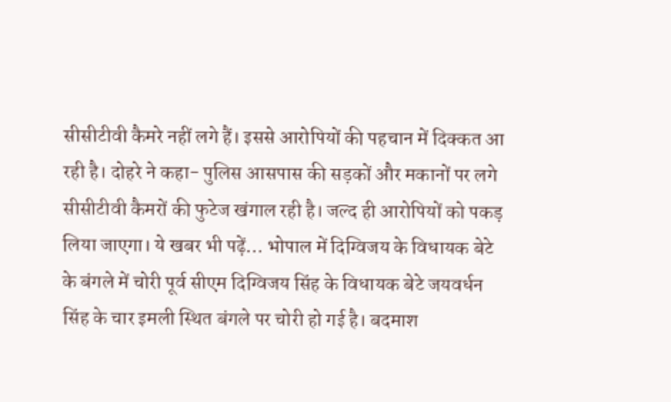सीसीटीवी कैमरे नहीं लगे हैं। इससे आरोपियों की पहचान में दिक्कत आ रही है। दोहरे ने कहा- पुलिस आसपास की सड़कों और मकानों पर लगे सीसीटीवी कैमरों की फुटेज खंगाल रही है। जल्द ही आरोपियों को पकड़ लिया जाएगा। ये खबर भी पढ़ें… भोपाल में दिग्विजय के विधायक बेटे के बंगले में चोरी पूर्व सीएम दिग्विजय सिंह के विधायक बेटे जयवर्धन सिंह के चार इमली स्थित बंगले पर चोरी हो गई है। बदमाश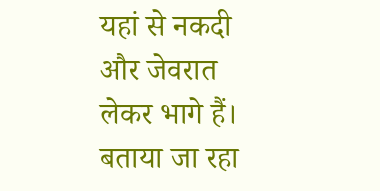यहां से नकदी और जेवरात लेकर भागे हैं। बताया जा रहा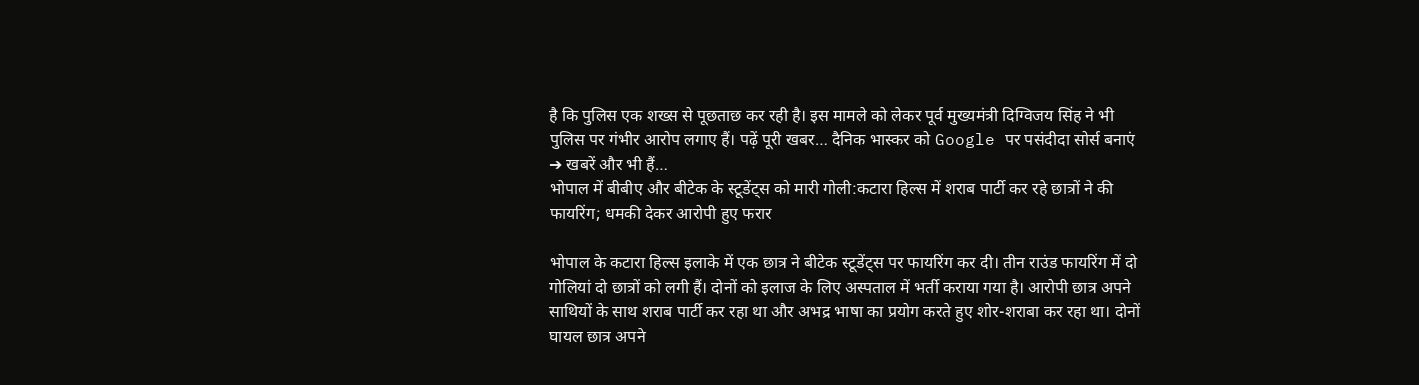है कि पुलिस एक शख्स से पूछताछ कर रही है। इस मामले को लेकर पूर्व मुख्यमंत्री दिग्विजय सिंह ने भी पुलिस पर गंभीर आरोप लगाए हैं। पढ़ें पूरी खबर… दैनिक भास्कर को Google पर पसंदीदा सोर्स बनाएं ➔ खबरें और भी हैं…
भोपाल में बीबीए और बीटेक के स्टूडेंट्स को मारी गोली:कटारा हिल्स में शराब पार्टी कर रहे छात्रों ने की फायरिंग; धमकी देकर आरोपी हुए फरार

भोपाल के कटारा हिल्स इलाके में एक छात्र ने बीटेक स्टूडेंट्स पर फायरिंग कर दी। तीन राउंड फायरिंग में दो गोलियां दो छात्रों को लगी हैं। दोनों को इलाज के लिए अस्पताल में भर्ती कराया गया है। आरोपी छात्र अपने साथियों के साथ शराब पार्टी कर रहा था और अभद्र भाषा का प्रयोग करते हुए शोर-शराबा कर रहा था। दोनों घायल छात्र अपने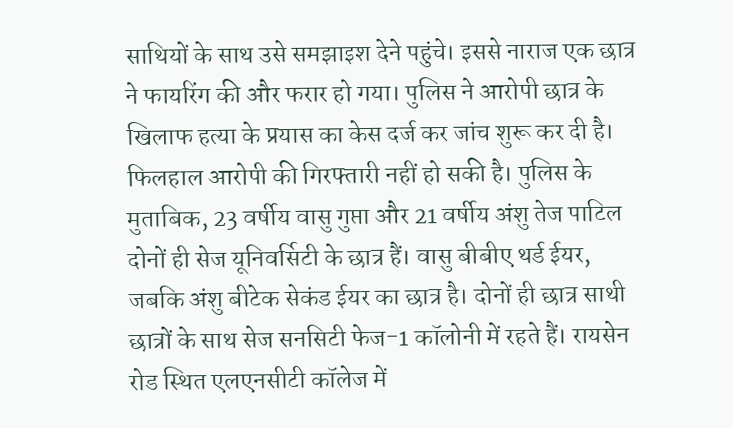साथियों के साथ उसे समझाइश देने पहुंचे। इससे नाराज एक छात्र ने फायरिंग की और फरार हो गया। पुलिस ने आरोपी छात्र के खिलाफ हत्या के प्रयास का केस दर्ज कर जांच शुरू कर दी है। फिलहाल आरोपी की गिरफ्तारी नहीं हो सकी है। पुलिस के मुताबिक, 23 वर्षीय वासु गुप्ता और 21 वर्षीय अंशु तेज पाटिल दोनों ही सेज यूनिवर्सिटी के छात्र हैं। वासु बीबीए थर्ड ईयर, जबकि अंशु बीटेक सेकंड ईयर का छात्र है। दोनों ही छात्र साथी छात्रों के साथ सेज सनसिटी फेज-1 कॉलोनी में रहते हैं। रायसेन रोड स्थित एलएनसीटी कॉलेज में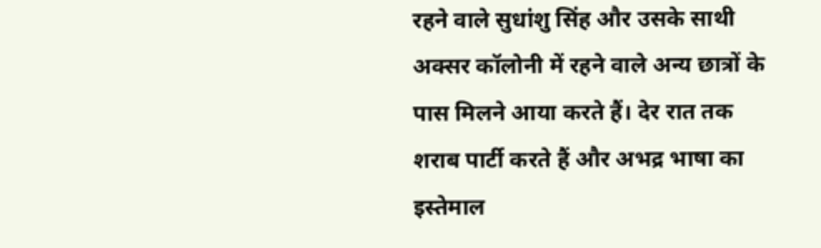रहने वाले सुधांशु सिंह और उसके साथी अक्सर कॉलोनी में रहने वाले अन्य छात्रों के पास मिलने आया करते हैं। देर रात तक शराब पार्टी करते हैं और अभद्र भाषा का इस्तेमाल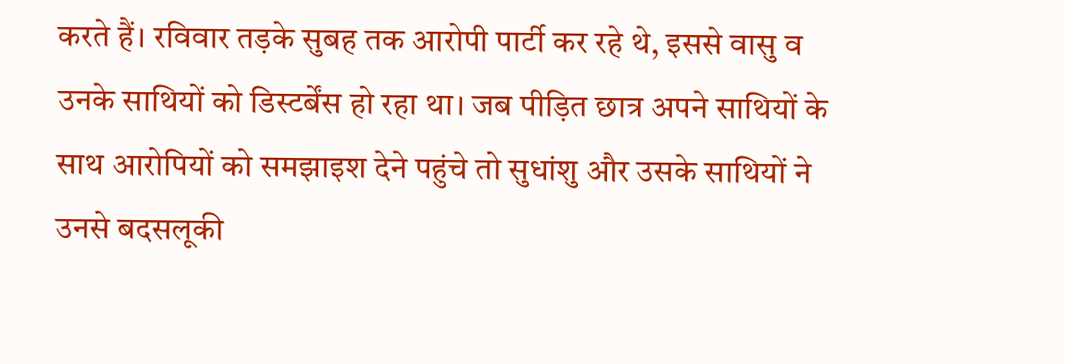करते हैं। रविवार तड़के सुबह तक आरोपी पार्टी कर रहे थे, इससे वासु व उनके साथियों को डिस्टर्बेंस हो रहा था। जब पीड़ित छात्र अपने साथियों के साथ आरोपियों को समझाइश देने पहुंचे तो सुधांशु और उसके साथियों ने उनसे बदसलूकी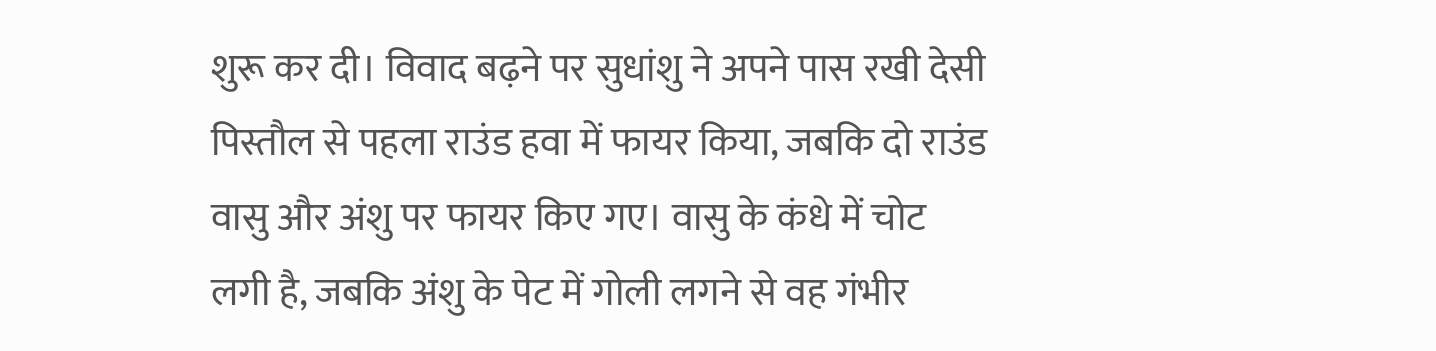शुरू कर दी। विवाद बढ़ने पर सुधांशु ने अपने पास रखी देसी पिस्तौल से पहला राउंड हवा में फायर किया, जबकि दो राउंड वासु और अंशु पर फायर किए गए। वासु के कंधे में चोट लगी है, जबकि अंशु के पेट में गोली लगने से वह गंभीर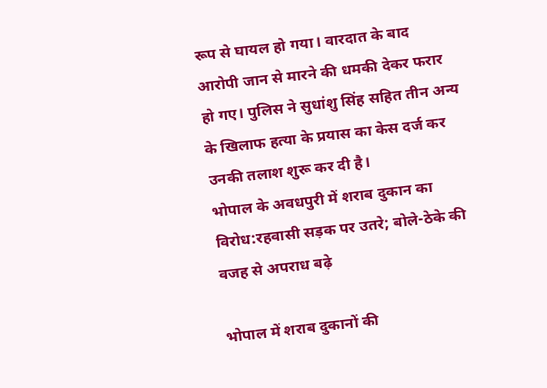रूप से घायल हो गया। वारदात के बाद आरोपी जान से मारने की धमकी देकर फरार हो गए। पुलिस ने सुधांशु सिंह सहित तीन अन्य के खिलाफ हत्या के प्रयास का केस दर्ज कर उनकी तलाश शुरू कर दी है।
भोपाल के अवधपुरी में शराब दुकान का विरोध:रहवासी सड़क पर उतरे; बोले-ठेके की वजह से अपराध बढ़े

भोपाल में शराब दुकानों की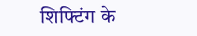शिफ्टिंग के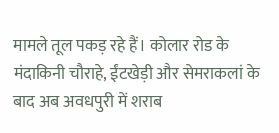मामले तूल पकड़ रहे हैं। कोलार रोड के मंदाकिनी चौराहे, ईंटखेड़ी और सेमराकलां के बाद अब अवधपुरी में शराब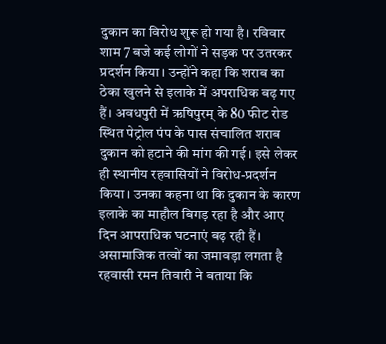दुकान का विरोध शुरू हो गया है। रविवार शाम 7 बजे कई लोगों ने सड़क पर उतरकर प्रदर्शन किया। उन्होंने कहा कि शराब का ठेका खुलने से इलाके में अपराधिक बढ़ गए हैं। अवधपुरी में ऋषिपुरम् के 80 फीट रोड स्थित पेट्रोल पंप के पास संचालित शराब दुकान को हटाने की मांग की गई। इसे लेकर ही स्थानीय रहवासियों ने विरोध-प्रदर्शन किया। उनका कहना था कि दुकान के कारण इलाके का माहौल बिगड़ रहा है और आए दिन आपराधिक घटनाएं बढ़ रही हैं। असामाजिक तत्वों का जमावड़ा लगता है रहवासी रमन तिवारी ने बताया कि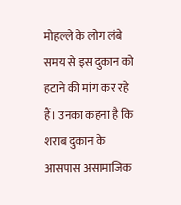मोहल्ले के लोग लंबे समय से इस दुकान को हटाने की मांग कर रहे हैं। उनका कहना है कि शराब दुकान के आसपास असामाजिक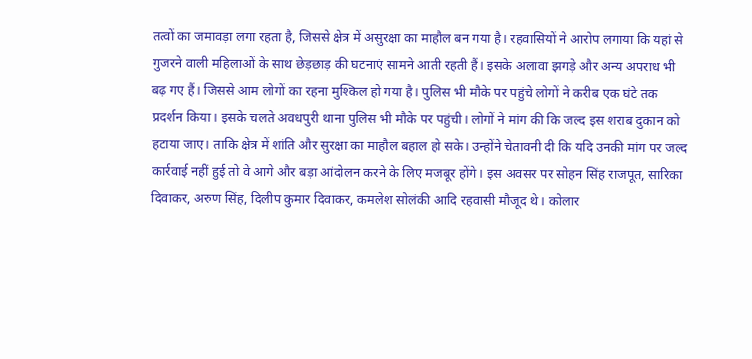तत्वों का जमावड़ा लगा रहता है, जिससे क्षेत्र में असुरक्षा का माहौल बन गया है। रहवासियों ने आरोप लगाया कि यहां से गुजरने वाली महिलाओं के साथ छेड़छाड़ की घटनाएं सामने आती रहती हैं। इसके अलावा झगड़े और अन्य अपराध भी बढ़ गए हैं। जिससे आम लोगों का रहना मुश्किल हो गया है। पुलिस भी मौके पर पहुंचे लोगों ने करीब एक घंटे तक प्रदर्शन किया। इसके चलते अवधपुरी थाना पुलिस भी मौके पर पहुंची। लोगों ने मांग की कि जल्द इस शराब दुकान को हटाया जाए। ताकि क्षेत्र में शांति और सुरक्षा का माहौल बहाल हो सके। उन्होंने चेतावनी दी कि यदि उनकी मांग पर जल्द कार्रवाई नहीं हुई तो वे आगे और बड़ा आंदोलन करने के लिए मजबूर होंगे। इस अवसर पर सोहन सिंह राजपूत, सारिका दिवाकर, अरुण सिंह, दिलीप कुमार दिवाकर, कमलेश सोलंकी आदि रहवासी मौजूद थे। कोलार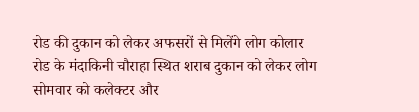रोड की दुकान को लेकर अफसरों से मिलेंगे लोग कोलार रोड के मंदाकिनी चौराहा स्थित शराब दुकान को लेकर लोग सोमवार को कलेक्टर और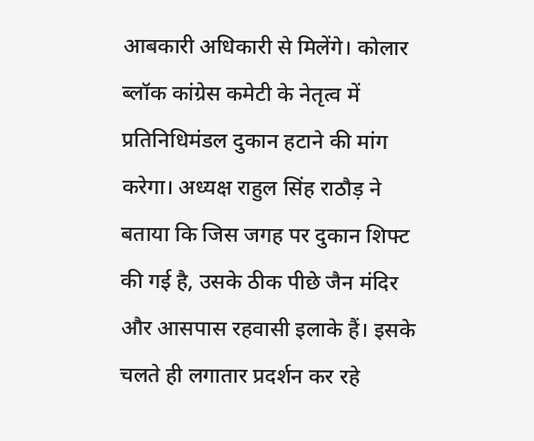आबकारी अधिकारी से मिलेंगे। कोलार ब्लॉक कांग्रेस कमेटी के नेतृत्व में प्रतिनिधिमंडल दुकान हटाने की मांग करेगा। अध्यक्ष राहुल सिंह राठौड़ ने बताया कि जिस जगह पर दुकान शिफ्ट की गई है, उसके ठीक पीछे जैन मंदिर और आसपास रहवासी इलाके हैं। इसके चलते ही लगातार प्रदर्शन कर रहे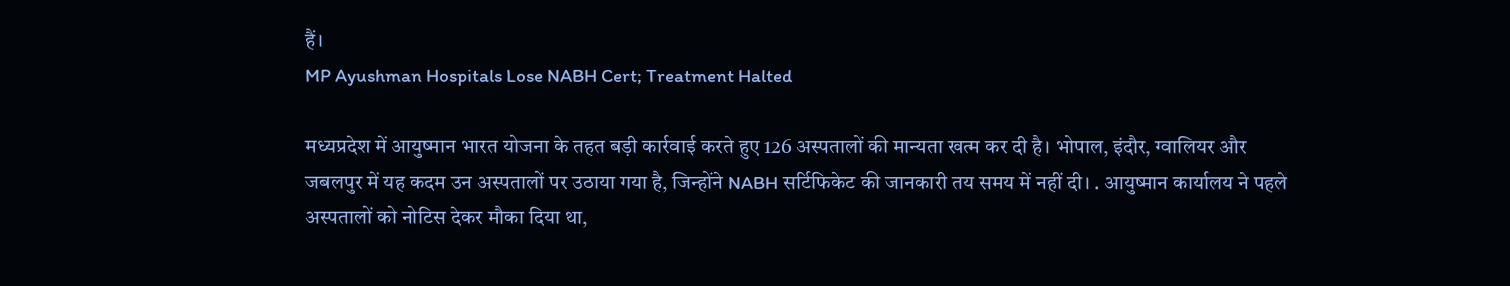हैं।
MP Ayushman Hospitals Lose NABH Cert; Treatment Halted

मध्यप्रदेश में आयुष्मान भारत योजना के तहत बड़ी कार्रवाई करते हुए 126 अस्पतालों की मान्यता खत्म कर दी है। भोपाल, इंदौर, ग्वालियर और जबलपुर में यह कदम उन अस्पतालों पर उठाया गया है, जिन्होंने NABH सर्टिफिकेट की जानकारी तय समय में नहीं दी। . आयुष्मान कार्यालय ने पहले अस्पतालों को नोटिस देकर मौका दिया था,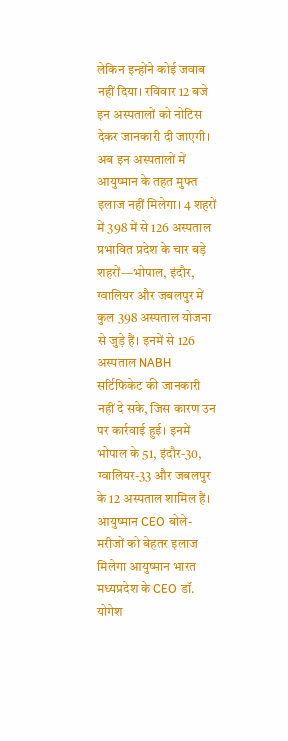लेकिन इन्होंने कोई जवाब नहीं दिया। रविवार 12 बजे इन अस्पतालों को नोटिस देकर जानकारी दी जाएगी। अब इन अस्पतालों में आयुष्मान के तहत मुफ्त इलाज नहीं मिलेगा। 4 शहरों में 398 में से 126 अस्पताल प्रभावित प्रदेश के चार बड़े शहरों—भोपाल, इंदौर, ग्वालियर और जबलपुर में कुल 398 अस्पताल योजना से जुड़े हैं। इनमें से 126 अस्पताल NABH सर्टिफिकेट की जानकारी नहीं दे सके, जिस कारण उन पर कार्रवाई हुई। इनमें भोपाल के 51, इंदौर-30, ग्वालियर-33 और जबलपुर के 12 अस्पताल शामिल हैं। आयुष्मान CEO बोले- मरीजों को बेहतर इलाज मिलेगा आयुष्मान भारत मध्यप्रदेश के CEO डॉ. योगेश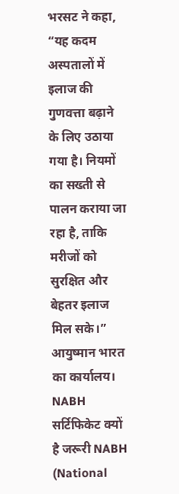भरसट ने कहा, “यह कदम अस्पतालों में इलाज की गुणवत्ता बढ़ाने के लिए उठाया गया है। नियमों का सख्ती से पालन कराया जा रहा है, ताकि मरीजों को सुरक्षित और बेहतर इलाज मिल सके।” आयुष्मान भारत का कार्यालय। NABH सर्टिफिकेट क्यों है जरूरी NABH (National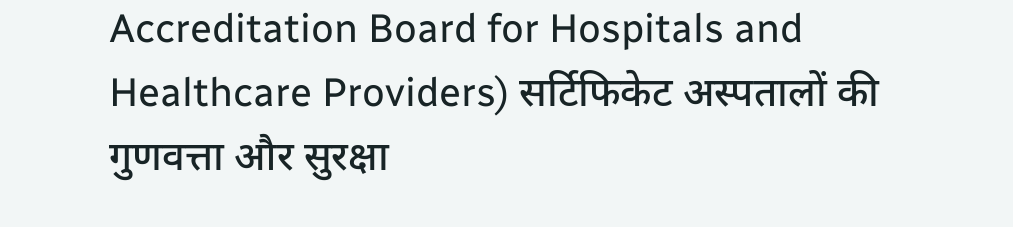Accreditation Board for Hospitals and Healthcare Providers) सर्टिफिकेट अस्पतालों की गुणवत्ता और सुरक्षा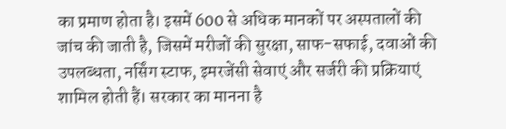का प्रमाण होता है। इसमें 600 से अधिक मानकों पर अस्पतालों की जांच की जाती है, जिसमें मरीजों की सुरक्षा, साफ-सफाई, दवाओं की उपलब्धता, नर्सिंग स्टाफ, इमरजेंसी सेवाएं और सर्जरी की प्रक्रियाएं शामिल होती हैं। सरकार का मानना है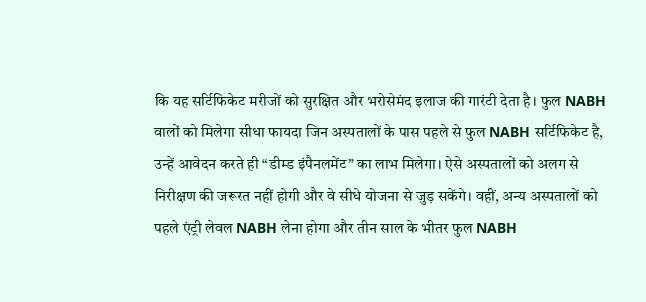कि यह सर्टिफिकेट मरीजों को सुरक्षित और भरोसेमंद इलाज की गारंटी देता है। फुल NABH वालों को मिलेगा सीधा फायदा जिन अस्पतालों के पास पहले से फुल NABH सर्टिफिकेट है, उन्हें आवेदन करते ही “डीम्ड इंपैनलमेंट” का लाभ मिलेगा। ऐसे अस्पतालों को अलग से निरीक्षण की जरूरत नहीं होगी और वे सीधे योजना से जुड़ सकेंगे। वहीं, अन्य अस्पतालों को पहले एंट्री लेवल NABH लेना होगा और तीन साल के भीतर फुल NABH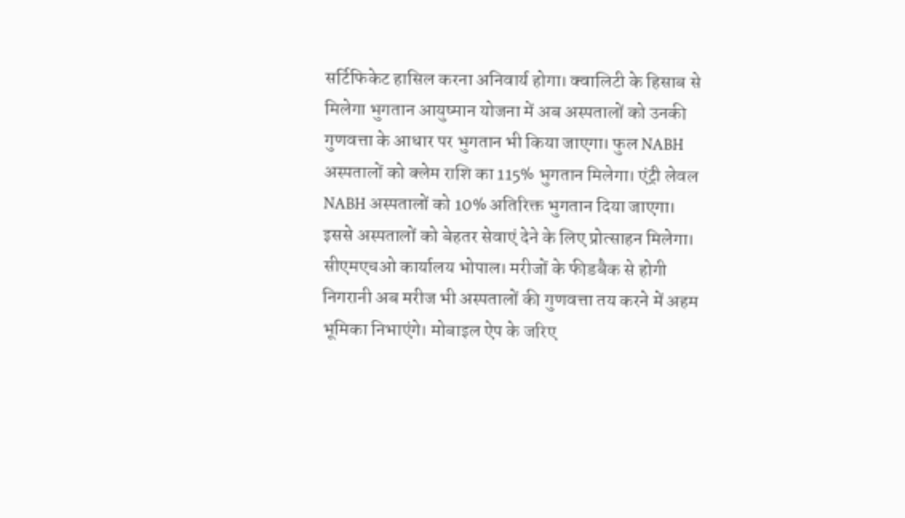सर्टिफिकेट हासिल करना अनिवार्य होगा। क्वालिटी के हिसाब से मिलेगा भुगतान आयुष्मान योजना में अब अस्पतालों को उनकी गुणवत्ता के आधार पर भुगतान भी किया जाएगा। फुल NABH अस्पतालों को क्लेम राशि का 115% भुगतान मिलेगा। एंट्री लेवल NABH अस्पतालों को 10% अतिरिक्त भुगतान दिया जाएगा। इससे अस्पतालों को बेहतर सेवाएं देने के लिए प्रोत्साहन मिलेगा। सीएमएचओ कार्यालय भोपाल। मरीजों के फीडबैक से होगी निगरानी अब मरीज भी अस्पतालों की गुणवत्ता तय करने में अहम भूमिका निभाएंगे। मोबाइल ऐप के जरिए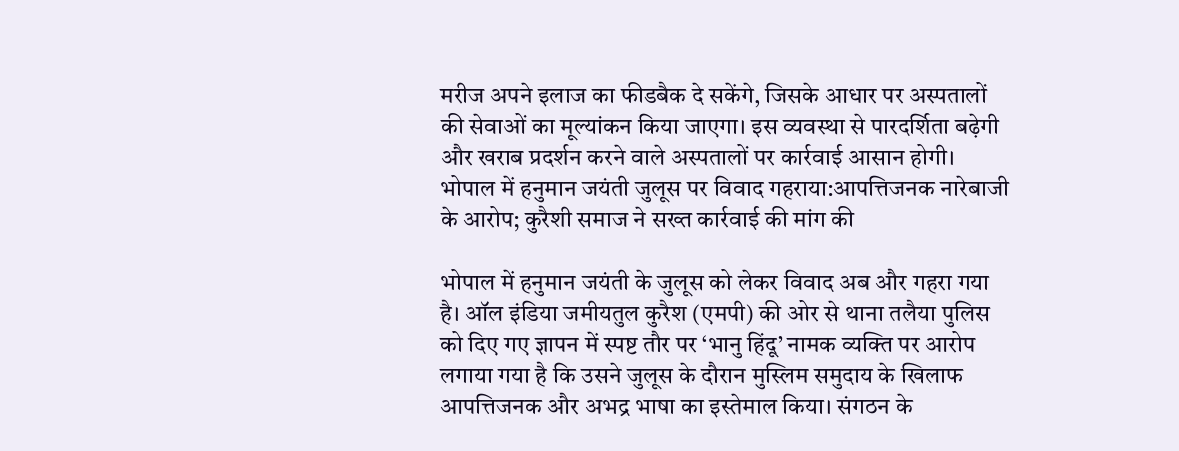मरीज अपने इलाज का फीडबैक दे सकेंगे, जिसके आधार पर अस्पतालों की सेवाओं का मूल्यांकन किया जाएगा। इस व्यवस्था से पारदर्शिता बढ़ेगी और खराब प्रदर्शन करने वाले अस्पतालों पर कार्रवाई आसान होगी।
भोपाल में हनुमान जयंती जुलूस पर विवाद गहराया:आपत्तिजनक नारेबाजी के आरोप; कुरैशी समाज ने सख्त कार्रवाई की मांग की

भोपाल में हनुमान जयंती के जुलूस को लेकर विवाद अब और गहरा गया है। ऑल इंडिया जमीयतुल कुरैश (एमपी) की ओर से थाना तलैया पुलिस को दिए गए ज्ञापन में स्पष्ट तौर पर ‘भानु हिंदू’ नामक व्यक्ति पर आरोप लगाया गया है कि उसने जुलूस के दौरान मुस्लिम समुदाय के खिलाफ आपत्तिजनक और अभद्र भाषा का इस्तेमाल किया। संगठन के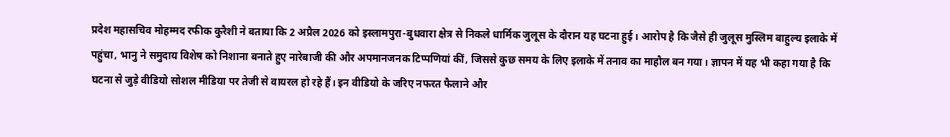प्रदेश महासचिव मोहम्मद रफीक कुरैशी ने बताया कि 2 अप्रैल 2026 को इस्लामपुरा-बुधवारा क्षेत्र से निकले धार्मिक जुलूस के दौरान यह घटना हुई। आरोप है कि जैसे ही जुलूस मुस्लिम बाहुल्य इलाके में पहुंचा, भानु ने समुदाय विशेष को निशाना बनाते हुए नारेबाजी की और अपमानजनक टिप्पणियां कीं, जिससे कुछ समय के लिए इलाके में तनाव का माहौल बन गया। ज्ञापन में यह भी कहा गया है कि घटना से जुड़े वीडियो सोशल मीडिया पर तेजी से वायरल हो रहे हैं। इन वीडियो के जरिए नफरत फैलाने और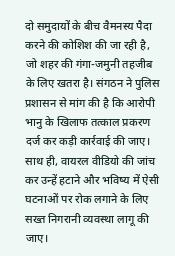दो समुदायों के बीच वैमनस्य पैदा करने की कोशिश की जा रही है, जो शहर की गंगा-जमुनी तहजीब के लिए खतरा है। संगठन ने पुलिस प्रशासन से मांग की है कि आरोपी भानु के खिलाफ तत्काल प्रकरण दर्ज कर कड़ी कार्रवाई की जाए। साथ ही, वायरल वीडियो की जांच कर उन्हें हटाने और भविष्य में ऐसी घटनाओं पर रोक लगाने के लिए सख्त निगरानी व्यवस्था लागू की जाए।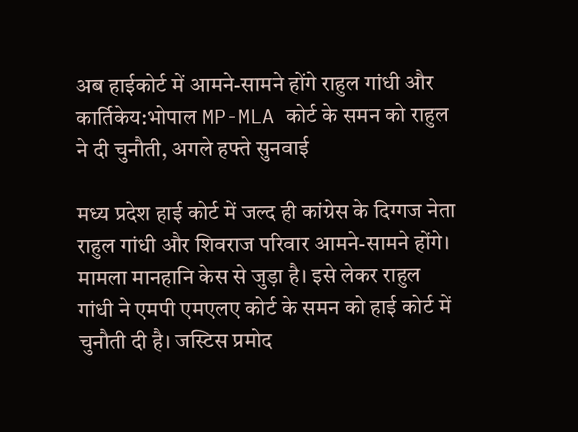अब हाईकोर्ट में आमने-सामने होंगे राहुल गांधी और कार्तिकेय:भोपाल MP-MLA कोर्ट के समन को राहुल ने दी चुनौती, अगले हफ्ते सुनवाई

मध्य प्रदेश हाई कोर्ट में जल्द ही कांग्रेस के दिग्गज नेता राहुल गांधी और शिवराज परिवार आमने-सामने होंगे। मामला मानहानि केस से जुड़ा है। इसे लेकर राहुल गांधी ने एमपी एमएलए कोर्ट के समन को हाई कोर्ट में चुनौती दी है। जस्टिस प्रमोद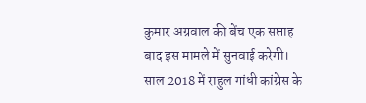कुमार अग्रवाल की बेंच एक सप्ताह बाद इस मामले में सुनवाई करेगी। साल 2018 में राहुल गांधी कांग्रेस के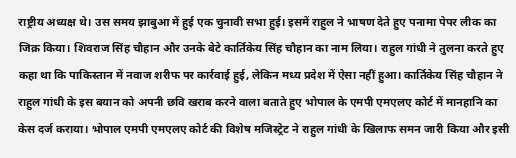राष्ट्रीय अध्यक्ष थे। उस समय झाबुआ में हुई एक चुनावी सभा हुई। इसमें राहुल ने भाषण देते हुए पनामा पेपर लीक का जिक्र किया। शिवराज सिंह चौहान और उनके बेटे कार्तिकेय सिंह चौहान का नाम लिया। राहुल गांधी ने तुलना करते हुए कहा था कि पाकिस्तान में नवाज शरीफ पर कार्रवाई हुई, लेकिन मध्य प्रदेश में ऐसा नहीं हुआ। कार्तिकेय सिंह चौहान ने राहुल गांधी के इस बयान को अपनी छवि खराब करने वाला बताते हुए भोपाल के एमपी एमएलए कोर्ट में मानहानि का केस दर्ज कराया। भोपाल एमपी एमएलए कोर्ट की विशेष मजिस्ट्रेट ने राहुल गांधी के खिलाफ समन जारी किया और इसी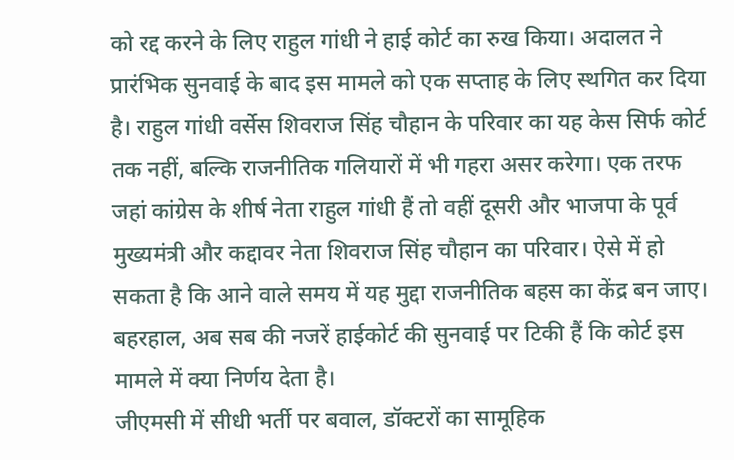को रद्द करने के लिए राहुल गांधी ने हाई कोर्ट का रुख किया। अदालत ने प्रारंभिक सुनवाई के बाद इस मामले को एक सप्ताह के लिए स्थगित कर दिया है। राहुल गांधी वर्सेस शिवराज सिंह चौहान के परिवार का यह केस सिर्फ कोर्ट तक नहीं, बल्कि राजनीतिक गलियारों में भी गहरा असर करेगा। एक तरफ जहां कांग्रेस के शीर्ष नेता राहुल गांधी हैं तो वहीं दूसरी और भाजपा के पूर्व मुख्यमंत्री और कद्दावर नेता शिवराज सिंह चौहान का परिवार। ऐसे में हो सकता है कि आने वाले समय में यह मुद्दा राजनीतिक बहस का केंद्र बन जाए। बहरहाल, अब सब की नजरें हाईकोर्ट की सुनवाई पर टिकी हैं कि कोर्ट इस मामले में क्या निर्णय देता है।
जीएमसी में सीधी भर्ती पर बवाल, डॉक्टरों का सामूहिक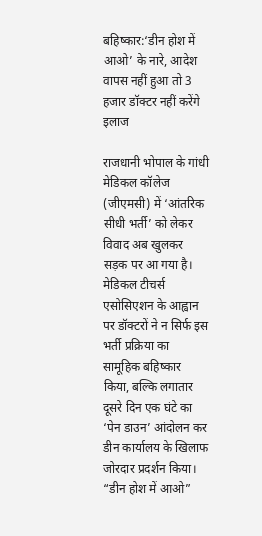बहिष्कार:‘डीन होश में आओ’ के नारे, आदेश वापस नहीं हुआ तो 3 हजार डॉक्टर नहीं करेंगे इलाज

राजधानी भोपाल के गांधी मेडिकल कॉलेज (जीएमसी) में ‘आंतरिक सीधी भर्ती’ को लेकर विवाद अब खुलकर सड़क पर आ गया है। मेडिकल टीचर्स एसोसिएशन के आह्वान पर डॉक्टरों ने न सिर्फ इस भर्ती प्रक्रिया का सामूहिक बहिष्कार किया, बल्कि लगातार दूसरे दिन एक घंटे का ‘पेन डाउन’ आंदोलन कर डीन कार्यालय के खिलाफ जोरदार प्रदर्शन किया। “डीन होश में आओ”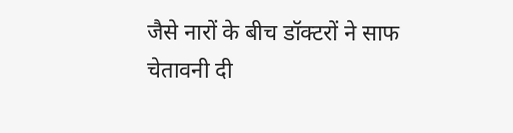जैसे नारों के बीच डॉक्टरों ने साफ चेतावनी दी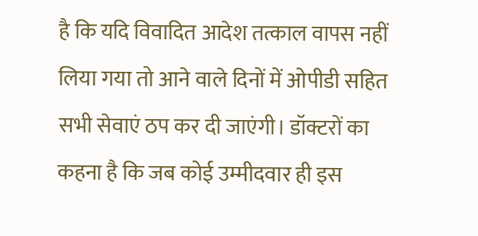है कि यदि विवादित आदेश तत्काल वापस नहीं लिया गया तो आने वाले दिनों में ओपीडी सहित सभी सेवाएं ठप कर दी जाएंगी। डॉक्टरों का कहना है कि जब कोई उम्मीदवार ही इस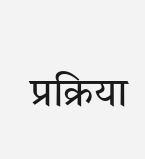प्रक्रिया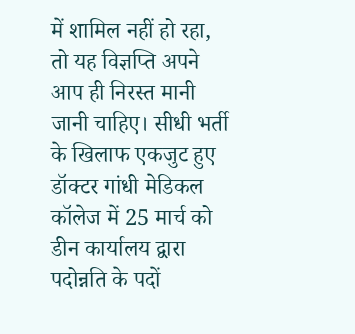में शामिल नहीं हो रहा, तो यह विज्ञप्ति अपने आप ही निरस्त मानी जानी चाहिए। सीधी भर्ती के खिलाफ एकजुट हुए डॉक्टर गांधी मेडिकल कॉलेज में 25 मार्च को डीन कार्यालय द्वारा पदोन्नति के पदों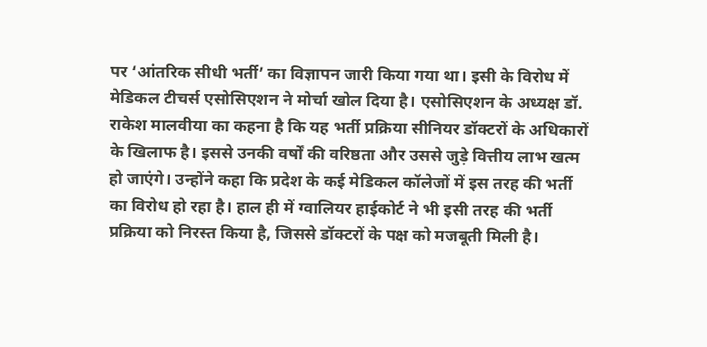पर ‘आंतरिक सीधी भर्ती’ का विज्ञापन जारी किया गया था। इसी के विरोध में मेडिकल टीचर्स एसोसिएशन ने मोर्चा खोल दिया है। एसोसिएशन के अध्यक्ष डॉ. राकेश मालवीया का कहना है कि यह भर्ती प्रक्रिया सीनियर डॉक्टरों के अधिकारों के खिलाफ है। इससे उनकी वर्षों की वरिष्ठता और उससे जुड़े वित्तीय लाभ खत्म हो जाएंगे। उन्होंने कहा कि प्रदेश के कई मेडिकल कॉलेजों में इस तरह की भर्ती का विरोध हो रहा है। हाल ही में ग्वालियर हाईकोर्ट ने भी इसी तरह की भर्ती प्रक्रिया को निरस्त किया है, जिससे डॉक्टरों के पक्ष को मजबूती मिली है।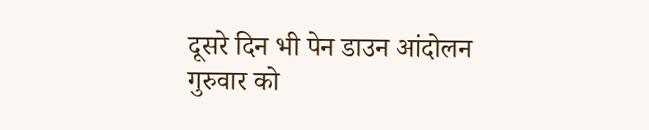दूसरे दिन भी पेन डाउन आंदोलन गुरुवार को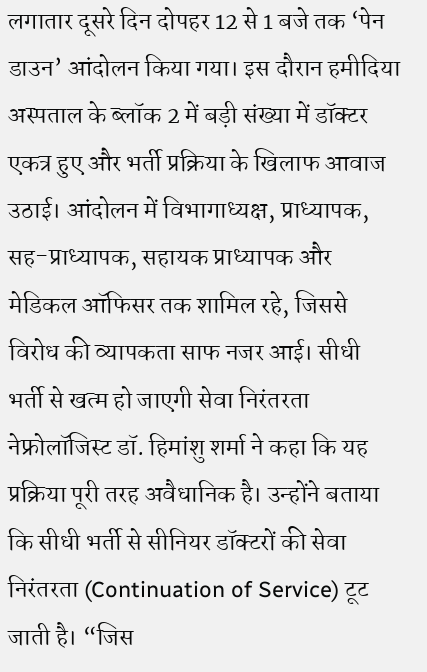लगातार दूसरे दिन दोपहर 12 से 1 बजे तक ‘पेन डाउन’ आंदोलन किया गया। इस दौरान हमीदिया अस्पताल के ब्लॉक 2 में बड़ी संख्या में डॉक्टर एकत्र हुए और भर्ती प्रक्रिया के खिलाफ आवाज उठाई। आंदोलन में विभागाध्यक्ष, प्राध्यापक, सह-प्राध्यापक, सहायक प्राध्यापक और मेडिकल ऑफिसर तक शामिल रहे, जिससे विरोध की व्यापकता साफ नजर आई। सीधी भर्ती से खत्म हो जाएगी सेवा निरंतरता नेफ्रोलॉजिस्ट डॉ. हिमांशु शर्मा ने कहा कि यह प्रक्रिया पूरी तरह अवैधानिक है। उन्होंने बताया कि सीधी भर्ती से सीनियर डॉक्टरों की सेवा निरंतरता (Continuation of Service) टूट जाती है। “जिस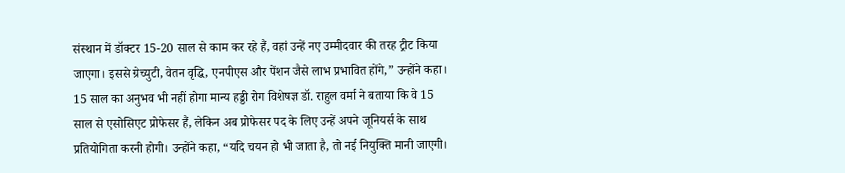संस्थान में डॉक्टर 15-20 साल से काम कर रहे हैं, वहां उन्हें नए उम्मीदवार की तरह ट्रीट किया जाएगा। इससे ग्रेच्युटी, वेतन वृद्धि, एनपीएस और पेंशन जैसे लाभ प्रभावित होंगे,” उन्होंने कहा। 15 साल का अनुभव भी नहीं होगा मान्य हड्डी रोग विशेषज्ञ डॉ. राहुल वर्मा ने बताया कि वे 15 साल से एसोसिएट प्रोफेसर हैं, लेकिन अब प्रोफेसर पद के लिए उन्हें अपने जूनियर्स के साथ प्रतियोगिता करनी होगी। उन्होंने कहा, “यदि चयन हो भी जाता है, तो नई नियुक्ति मानी जाएगी।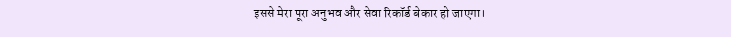इससे मेरा पूरा अनुभव और सेवा रिकॉर्ड बेकार हो जाएगा।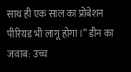साथ ही एक साल का प्रोबेशन पीरियड भी लागू होगा।” डीन का जवाब: उच्च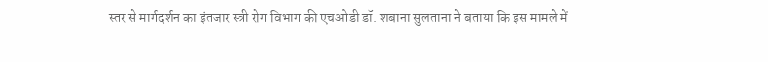स्तर से मार्गदर्शन का इंतजार स्त्री रोग विभाग की एचओडी डॉ. शबाना सुलताना ने बताया कि इस मामले में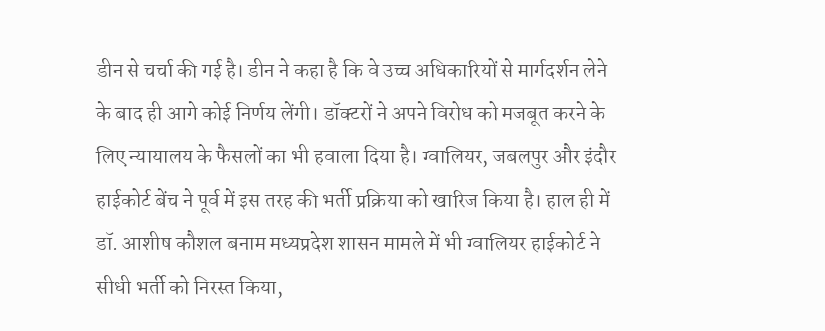डीन से चर्चा की गई है। डीन ने कहा है कि वे उच्च अधिकारियों से मार्गदर्शन लेने के बाद ही आगे कोई निर्णय लेंगी। डॉक्टरों ने अपने विरोध को मजबूत करने के लिए न्यायालय के फैसलों का भी हवाला दिया है। ग्वालियर, जबलपुर और इंदौर हाईकोर्ट बेंच ने पूर्व में इस तरह की भर्ती प्रक्रिया को खारिज किया है। हाल ही में डॉ. आशीष कौशल बनाम मध्यप्रदेश शासन मामले में भी ग्वालियर हाईकोर्ट ने सीधी भर्ती को निरस्त किया,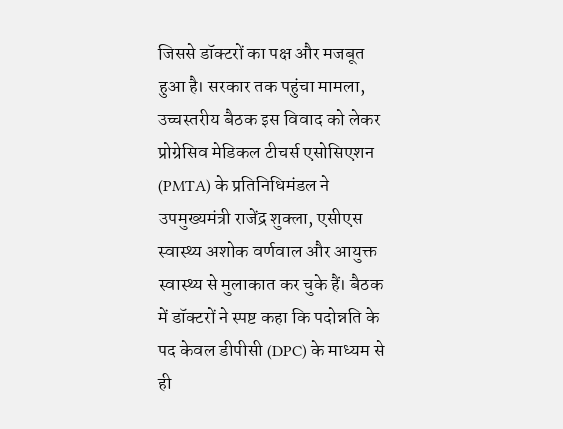जिससे डॉक्टरों का पक्ष और मजबूत हुआ है। सरकार तक पहुंचा मामला, उच्चस्तरीय बैठक इस विवाद को लेकर प्रोग्रेसिव मेडिकल टीचर्स एसोसिएशन (PMTA) के प्रतिनिधिमंडल ने उपमुख्यमंत्री राजेंद्र शुक्ला, एसीएस स्वास्थ्य अशोक वर्णवाल और आयुक्त स्वास्थ्य से मुलाकात कर चुके हैं। बैठक में डॉक्टरों ने स्पष्ट कहा कि पदोन्नति के पद केवल डीपीसी (DPC) के माध्यम से ही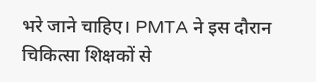भरे जाने चाहिए। PMTA ने इस दौरान चिकित्सा शिक्षकों से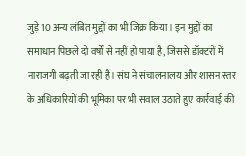जुड़े 10 अन्य लंबित मुद्दों का भी जिक्र किया। इन मुद्दों का समाधान पिछले दो वर्षों से नहीं हो पाया है, जिससे डॉक्टरों में नाराजगी बढ़ती जा रही है। संघ ने संचालनालय और शासन स्तर के अधिकारियों की भूमिका पर भी सवाल उठाते हुए कार्रवाई की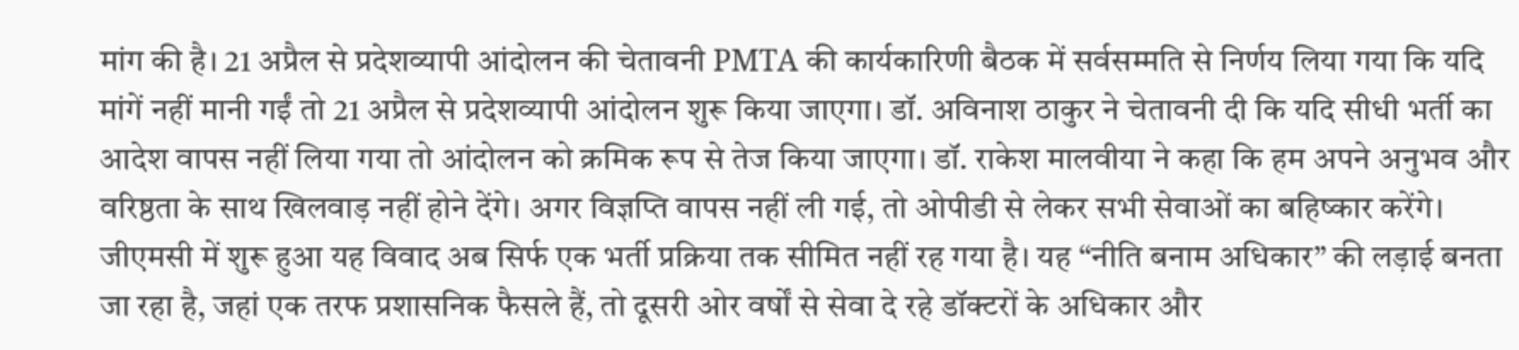मांग की है। 21 अप्रैल से प्रदेशव्यापी आंदोलन की चेतावनी PMTA की कार्यकारिणी बैठक में सर्वसम्मति से निर्णय लिया गया कि यदि मांगें नहीं मानी गईं तो 21 अप्रैल से प्रदेशव्यापी आंदोलन शुरू किया जाएगा। डॉ. अविनाश ठाकुर ने चेतावनी दी कि यदि सीधी भर्ती का आदेश वापस नहीं लिया गया तो आंदोलन को क्रमिक रूप से तेज किया जाएगा। डॉ. राकेश मालवीया ने कहा कि हम अपने अनुभव और वरिष्ठता के साथ खिलवाड़ नहीं होने देंगे। अगर विज्ञप्ति वापस नहीं ली गई, तो ओपीडी से लेकर सभी सेवाओं का बहिष्कार करेंगे। जीएमसी में शुरू हुआ यह विवाद अब सिर्फ एक भर्ती प्रक्रिया तक सीमित नहीं रह गया है। यह “नीति बनाम अधिकार” की लड़ाई बनता जा रहा है, जहां एक तरफ प्रशासनिक फैसले हैं, तो दूसरी ओर वर्षों से सेवा दे रहे डॉक्टरों के अधिकार और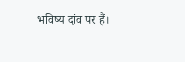भविष्य दांव पर हैं।